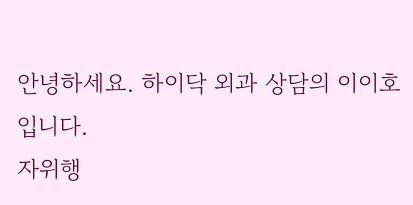안녕하세요. 하이닥 외과 상담의 이이호입니다.
자위행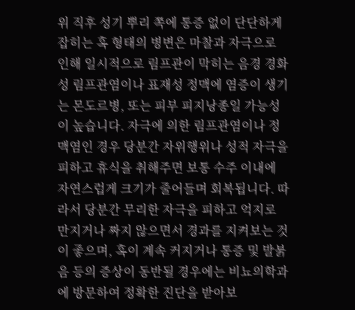위 직후 성기 뿌리 쪽에 통증 없이 단단하게 잡히는 혹 형태의 병변은 마찰과 자극으로 인해 일시적으로 림프관이 막히는 음경 경화성 림프관염이나 표재성 정맥에 염증이 생기는 몬도르병, 또는 피부 피지낭종일 가능성이 높습니다. 자극에 의한 림프관염이나 정맥염인 경우 당분간 자위행위나 성적 자극을 피하고 휴식을 취해주면 보통 수주 이내에 자연스럽게 크기가 줄어들며 회복됩니다. 따라서 당분간 무리한 자극을 피하고 억지로 만지거나 짜지 않으면서 경과를 지켜보는 것이 좋으며, 혹이 계속 커지거나 통증 및 발붉음 등의 증상이 동반될 경우에는 비뇨의학과에 방문하여 정확한 진단을 받아보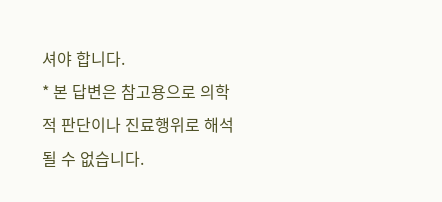셔야 합니다.
* 본 답변은 참고용으로 의학적 판단이나 진료행위로 해석될 수 없습니다.